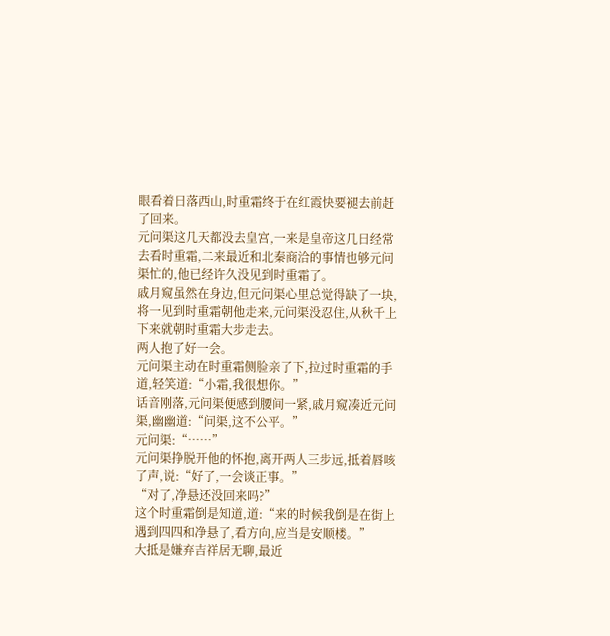眼看着日落西山,时重霜终于在红霞快要褪去前赶了回来。
元问渠这几天都没去皇宫,一来是皇帝这几日经常去看时重霜,二来最近和北秦商洽的事情也够元问渠忙的,他已经许久没见到时重霜了。
戚月窥虽然在身边,但元问渠心里总觉得缺了一块,将一见到时重霜朝他走来,元问渠没忍住,从秋千上下来就朝时重霜大步走去。
两人抱了好一会。
元问渠主动在时重霜侧脸亲了下,拉过时重霜的手道,轻笑道:“小霜,我很想你。”
话音刚落,元问渠便感到腰间一紧,戚月窥凑近元问渠,幽幽道:“问渠,这不公平。”
元问渠:“……”
元问渠挣脱开他的怀抱,离开两人三步远,抵着唇咳了声,说:“好了,一会谈正事。”
“对了,净悬还没回来吗?”
这个时重霜倒是知道,道:“来的时候我倒是在街上遇到四四和净悬了,看方向,应当是安顺楼。”
大抵是嫌弃吉祥居无聊,最近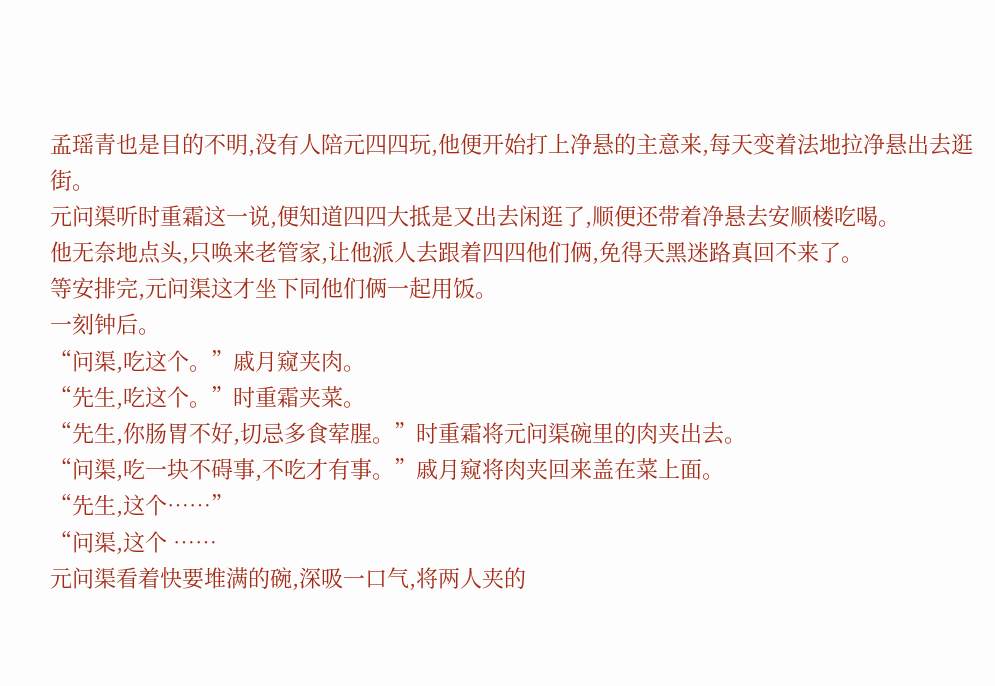孟瑶青也是目的不明,没有人陪元四四玩,他便开始打上净悬的主意来,每天变着法地拉净悬出去逛街。
元问渠听时重霜这一说,便知道四四大抵是又出去闲逛了,顺便还带着净悬去安顺楼吃喝。
他无奈地点头,只唤来老管家,让他派人去跟着四四他们俩,免得天黑迷路真回不来了。
等安排完,元问渠这才坐下同他们俩一起用饭。
一刻钟后。
“问渠,吃这个。”戚月窥夹肉。
“先生,吃这个。”时重霜夹菜。
“先生,你肠胃不好,切忌多食荤腥。”时重霜将元问渠碗里的肉夹出去。
“问渠,吃一块不碍事,不吃才有事。”戚月窥将肉夹回来盖在菜上面。
“先生,这个……”
“问渠,这个 ……
元问渠看着快要堆满的碗,深吸一口气,将两人夹的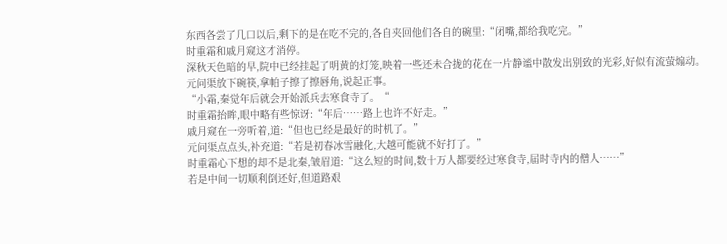东西各尝了几口以后,剩下的是在吃不完的,各自夹回他们各自的碗里:“闭嘴,都给我吃完。”
时重霜和戚月窥这才消停。
深秋天色暗的早,院中已经挂起了明黄的灯笼,映着一些还未合拢的花在一片静谧中散发出别致的光彩,好似有流萤煽动。
元问渠放下碗筷,拿帕子擦了擦唇角,说起正事。
“小霜,秦觉年后就会开始派兵去寒食寺了。“
时重霜抬眸,眼中略有些惊讶:“年后……路上也许不好走。”
戚月窥在一旁听着,道:“但也已经是最好的时机了。”
元问渠点点头,补充道:“若是初春冰雪融化,大越可能就不好打了。”
时重霜心下想的却不是北秦,皱眉道:“这么短的时间,数十万人都要经过寒食寺,届时寺内的僧人……”
若是中间一切顺利倒还好,但道路艰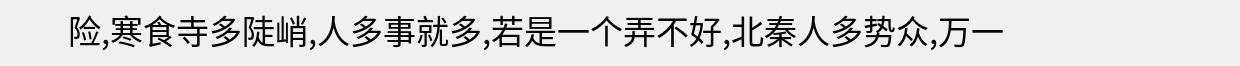险,寒食寺多陡峭,人多事就多,若是一个弄不好,北秦人多势众,万一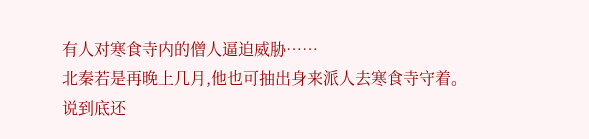有人对寒食寺内的僧人逼迫威胁……
北秦若是再晚上几月,他也可抽出身来派人去寒食寺守着。
说到底还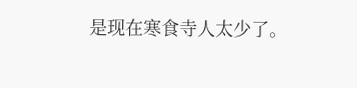是现在寒食寺人太少了。